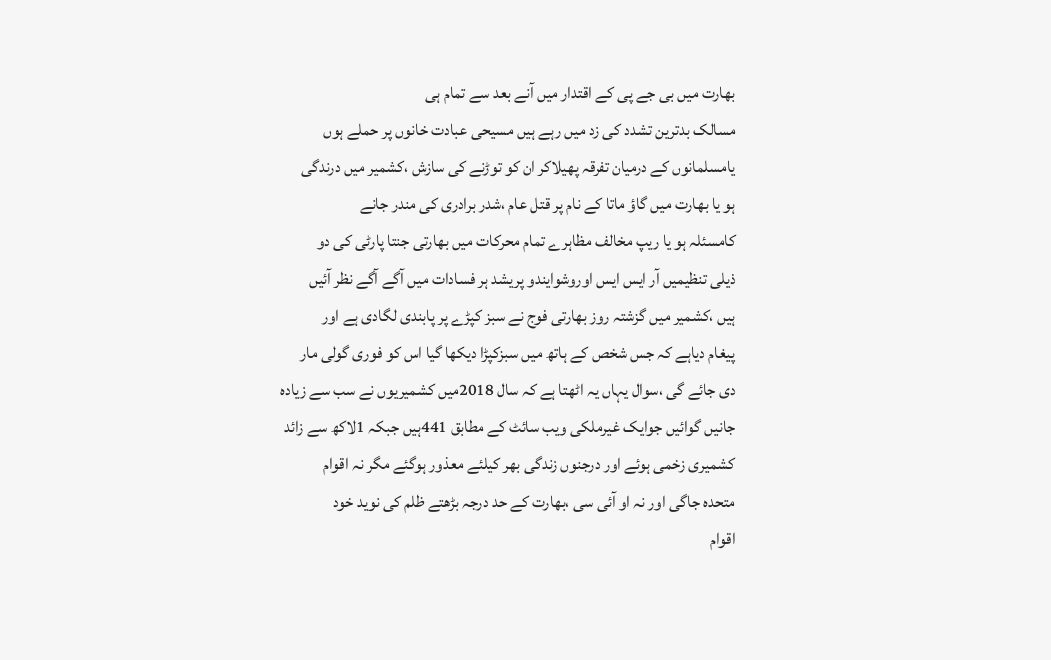بھارت میں بی جے پی کے اقتدار میں آنے بعد سے تمام ہی
مسالک بدترین تشدد کی زد میں رہے ہیں مسیحی عبادت خانوں پر حملے ہوں
یامسلمانوں کے درمیان تفرقہ پھیلاکر ان کو توڑنے کی سازش ،کشمیر میں درندگی
ہو یا بھارت میں گاؤ ماتا کے نام پر قتل عام ،شدر برادری کی مندر جانے
کامسئلہ ہو یا ریپ مخالف مظاہرے تمام محرکات میں بھارتی جنتا پارٹی کی دو
ذیلی تنظیمیں آر ایس ایس اوروشوایندو پریشد ہر فسادات میں آگے آگے نظر آئیں
ہیں ،کشمیر میں گزشتہ روز بھارتی فوج نے سبز کپڑے پر پابندی لگادی ہے اور
پیغام دیاہے کہ جس شخص کے ہاتھ میں سبزکپڑا دیکھا گیا اس کو فوری گولی مار
دی جائے گی ،سوال یہاں یہ اٹھتا ہے کہ سال 2018میں کشمیریوں نے سب سے زیادہ
جانیں گوائیں جوایک غیرملکی ویب سائٹ کے مطابق 441ہیں جبکہ 1لاکھ سے زائد
کشمیری زخمی ہوئے اور درجنوں زندگی بھر کیلئے معذور ہوگئے مگر نہ اقوام
متحدہ جاگی اور نہ او آئی سی ،بھارت کے حد درجہ بڑھتے ظلم کی نوید خود
اقوام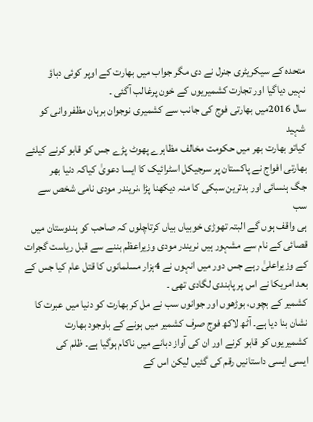متحدہ کے سیکریٹری جنرل نے دی مگر جواب میں بھارت کے اوپر کوئی دباؤ
نہیں دیاگیا اور تجارت کشمیریوں کے خون پرغالب آگئی ۔
سال 2016میں بھارتی فوج کی جانب سے کشمیری نوجوان برہان مظفر وانی کو شہید
کیاتو بھارت بھر میں حکومت مخالف مظاہرے پھوٹ پڑے جس کو قابو کرنے کیلئے
بھارتی افواج نے پاکستان پر سرجیکل اسٹرائیک کا ایسا دعویٰ کیاکہ دنیا بھر
جگ ہنسائی اور بدترین سبکی کا منہ دیکھنا پڑا ،نریندر مودی نامی شخص سے سب
ہی واقف ہوں گے البتہ تھوڑی خوبیاں بیاں کرتاچلوں کہ صاحب کو ہندوستان میں
قصائی کے نام سے مشہور ہیں نریندر مودی وزیراعظم بننے سے قبل ریاست گجرات
کے وزیراعلیٰ رہے جس دور میں انہوں نے 4ہزار مسلمانوں کا قتل عام کیا جس کے
بعد امریکا نے اس پر پابندی لگادی تھی ۔
کشمیر کے بچوں، بوڑھوں اور جوانوں سب نے مل کر بھارت کو دنیا میں عبرت کا
نشان بنا دیا ہے۔ آٹھ لاکھ فوج صرف کشمیر میں ہونے کے باوجود بھارت
کشمیریوں کو قابو کرنے اور ان کی آواز دبانے میں ناکام ہوگیا ہے۔ ظلم کی
ایسی ایسی داستانیں رقم کی گئیں لیکن اس کے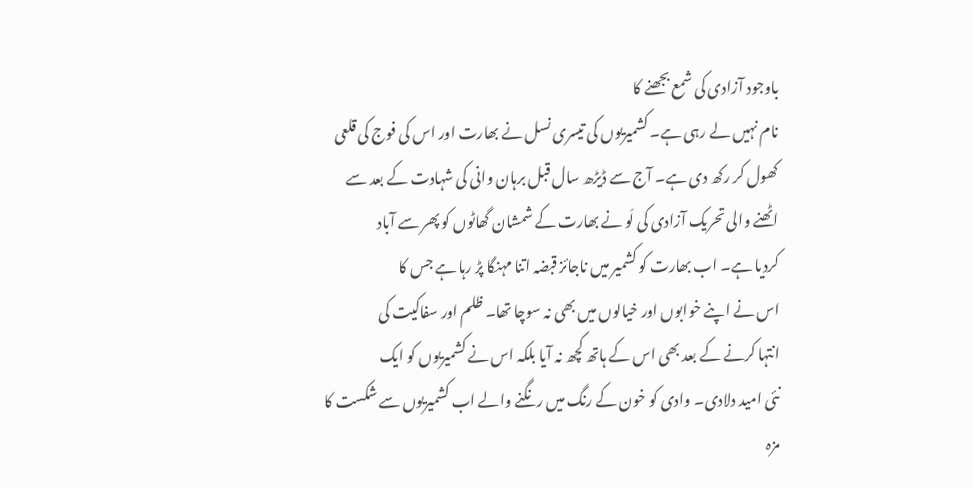باوجود آزادی کی شمع بجھنے کا
نام نہیں لے رہی ہے۔ کشمیریوں کی تیسری نسل نے بھارت اور اس کی فوج کی قلعی
کھول کر رکھ دی ہے۔ آج سے ڈیڑھ سال قبل برہان وانی کی شہادت کے بعد سے
اٹھنے والی تحریک آزادی کی لَو نے بھارت کے شمشان گھاٹوں کو پھر سے آباد
کردیا ہے۔ اب بھارت کو کشمیر میں ناجائز قبضہ اتنا مہنگا پڑ رہا ہے جس کا
اس نے اپنے خوابوں اور خیالوں میں بھی نہ سوچا تھا۔ ظلم اور سفاکیت کی
انتہا کرنے کے بعد بھی اس کے ہاتھ کچھ نہ آیا بلکہ اس نے کشمیریوں کو ایک
نئی امید دلادی۔ وادی کو خون کے رنگ میں رنگنے والے اب کشمیریوں سے شکست کا
مزہ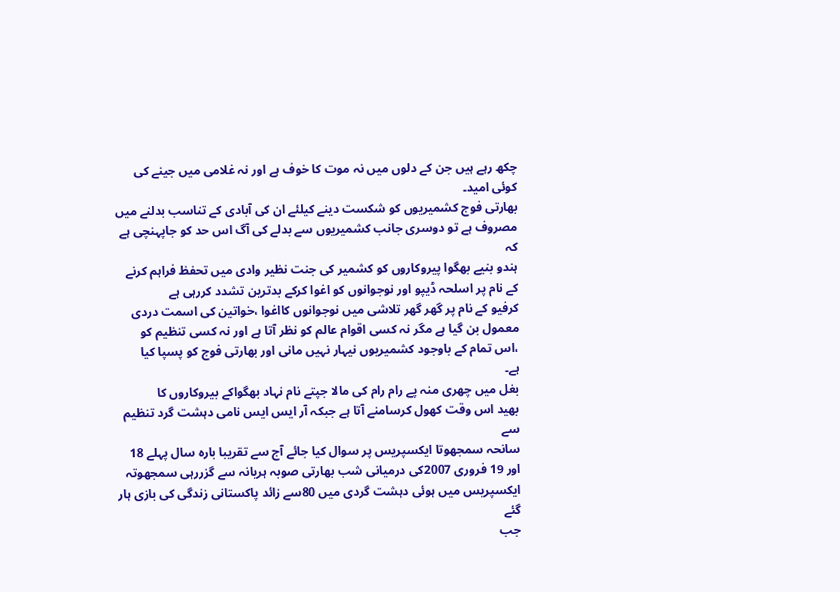چکھ رہے ہیں جن کے دلوں میں نہ موت کا خوف ہے اور نہ غلامی میں جینے کی
کوئی امید۔
بھارتی فوج کشمیریوں کو شکست دینے کیلئے ان کی آبادی کے تناسب بدلنے میں
مصروف ہے تو دوسری جانب کشمیریوں سے بدلے کی آگ اس حد کو جاپہنچی ہے کہ
ہندو بنیے بھگوا پیروکاروں کو کشمیر کی جنت نظیر وادی میں تحفظ فراہم کرنے
کے نام پر اسلحہ ڈیپو اور نوجوانوں کو اغوا کرکے بدترین تشدد کررہی ہے
کرفیو کے نام پر گھر گھر تلاشی میں نوجوانوں کااغوا ،خواتین کی اسمت دردی
معمول بن گیا ہے مگر نہ کسی اقوام عالم کو نظر آتا ہے اور نہ کسی تنظیم کو
،اس تمام کے باوجود کشمیریوں نیہار نہیں مانی اور بھارتی فوج کو پسپا کیا
ہے۔
بغل میں چھری منہ پے رام رام کی مالا جپتے نام نہاد بھگواکے بیروکاروں کا
بھید اس وقت کھول کرسامنے آتا ہے جبکہ آر ایس ایس نامی دہشت گرد تنظیم سے
سانحہ سمجھوتا ایکسپریس پر سوال کیا جائے آج سے تقریبا بارہ سال پہلے 18
اور 19 فروری 2007کی درمیانی شب بھارتی صوبہ ہریانہ سے گزررہی سمجھوتہ
ایکسپریس میں ہوئی دہشت گردی میں 80سے زائد پاکستانی زندگی کی بازی ہار گئے
جب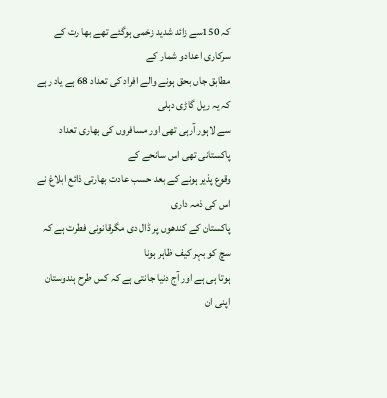کہ 150سے زائد شدید زخمی ہوگئے تھے بھا رت کے سرکاری اعدادو شمار کے
مطابق جاں بحق ہونے والے افراد کی تعداد 68 ہے یاد رہے کہ یہ ریل گاڑی دہلی
سے لاہور آرہی تھی اور مسافروں کی بھاری تعداد پاکستانی تھی اس سانحے کے
وقوع پذیر ہونے کے بعد حسب عادت بھارتی ذائع ابلاغ نے اس کی ذمہ داری
پاکستان کے کندھوں پر ڈال دی مگرقانونی فطرت ہے کہ سچ کو بہر کیف ظاہر ہونا
ہوتا ہی ہے اور آج دنیا جانتی ہے کہ کس طرح ہندوستان اپنی ان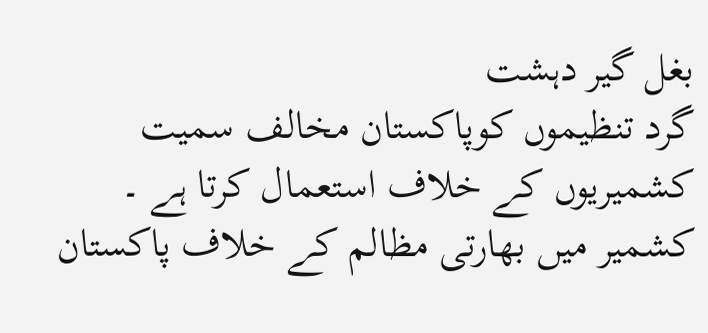بغل گیر دہشت
گرد تنظیموں کوپاکستان مخالف سمیت کشمیریوں کے خلاف استعمال کرتا ہے ۔
کشمیر میں بھارتی مظالم کے خلاف پاکستان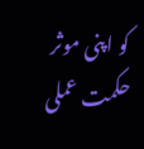کو اپنی موثر حکمت عملی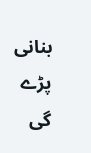بنانی پڑے
گی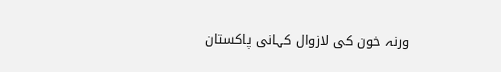ورنہ خون کی لازوال کہانی پاکستان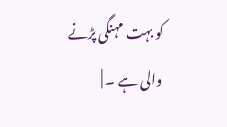کو بہت مہنگی پڑنے والی ہے ۔ |